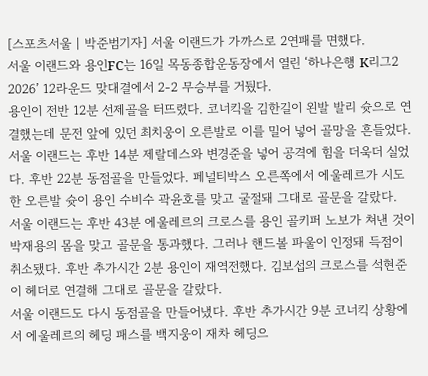[스포츠서울 | 박준범기자] 서울 이랜드가 가까스로 2연패를 면했다.
서울 이랜드와 용인FC는 16일 목동종합운동장에서 열린 ‘하나은행 K리그2 2026’ 12라운드 맞대결에서 2-2 무승부를 거뒀다.
용인이 전반 12분 선제골을 터뜨렸다. 코너킥을 김한길이 왼발 발리 슛으로 연결했는데 문전 앞에 있던 최치웅이 오른발로 이를 밀어 넣어 골망을 흔들었다.
서울 이랜드는 후반 14분 제랄데스와 변경준을 넣어 공격에 힘을 더욱더 실었다. 후반 22분 동점골을 만들었다. 페널티박스 오른쪽에서 에울레르가 시도한 오른발 슛이 용인 수비수 곽윤호를 맞고 굴절돼 그대로 골문을 갈랐다.
서울 이랜드는 후반 43분 에울레르의 크로스를 용인 골키퍼 노보가 쳐낸 것이 박재용의 몸을 맞고 골문을 통과했다. 그러나 핸드볼 파울이 인정돼 득점이 취소됐다. 후반 추가시간 2분 용인이 재역전했다. 김보섭의 크로스를 석현준이 헤더로 연결해 그대로 골문을 갈랐다.
서울 이랜드도 다시 동점골을 만들어냈다. 후반 추가시간 9분 코너킥 상황에서 에울레르의 헤딩 패스를 백지웅이 재차 헤딩으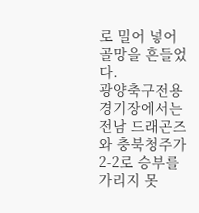로 밀어 넣어 골망을 흔들었다.
광양축구전용경기장에서는 전남 드래곤즈와 충북청주가 2-2로 승부를 가리지 못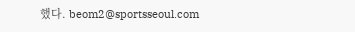했다. beom2@sportsseoul.com